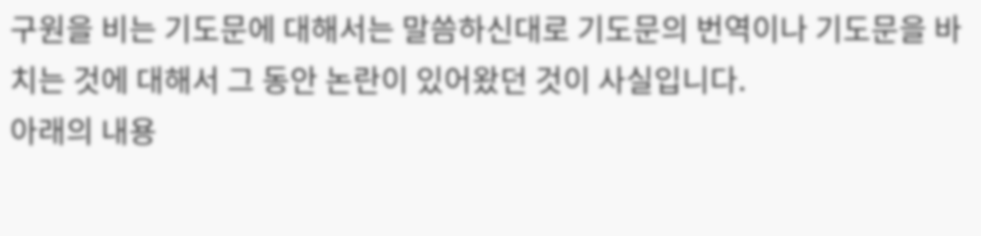구원을 비는 기도문에 대해서는 말씀하신대로 기도문의 번역이나 기도문을 바치는 것에 대해서 그 동안 논란이 있어왔던 것이 사실입니다.
아래의 내용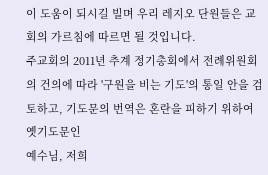이 도움이 되시길 빌며 우리 레지오 단원들은 교회의 가르침에 따르면 될 것입니다.
주교회의 2011년 추계 정기총회에서 전례위원회의 건의에 따라 '구원을 비는 기도'의 통일 안을 검토하고, 기도문의 번역은 혼란을 피하기 위하여 옛기도문인
예수님, 저희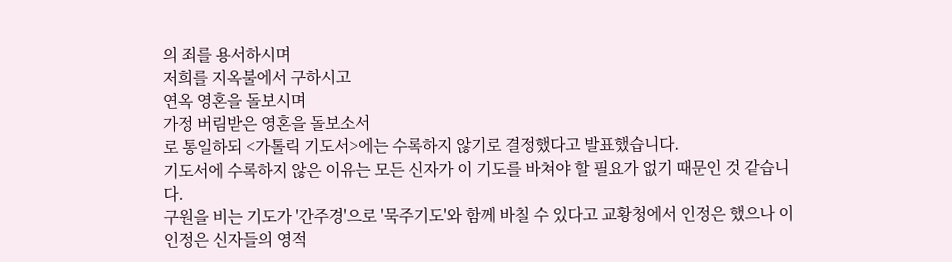의 죄를 용서하시며
저희를 지옥불에서 구하시고
연옥 영혼을 돌보시며
가정 버림받은 영혼을 돌보소서
로 통일하되 <가톨릭 기도서>에는 수록하지 않기로 결정했다고 발표했습니다.
기도서에 수록하지 않은 이유는 모든 신자가 이 기도를 바쳐야 할 필요가 없기 때문인 것 같습니다.
구원을 비는 기도가 '간주경'으로 '묵주기도'와 함께 바칠 수 있다고 교황청에서 인정은 했으나 이 인정은 신자들의 영적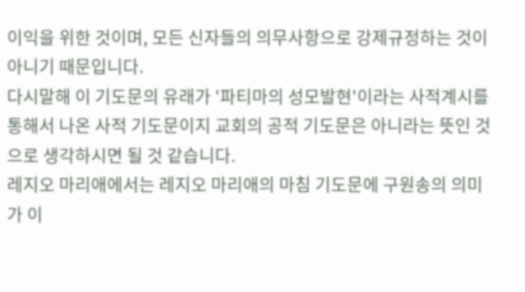이익을 위한 것이며, 모든 신자들의 의무사항으로 강제규정하는 것이 아니기 때문입니다.
다시말해 이 기도문의 유래가 '파티마의 성모발현'이라는 사적계시를 통해서 나온 사적 기도문이지 교회의 공적 기도문은 아니라는 뜻인 것으로 생각하시면 될 것 같습니다.
레지오 마리애에서는 레지오 마리애의 마침 기도문에 구원송의 의미가 이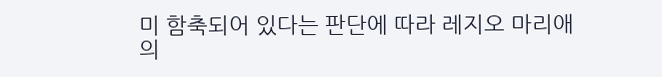미 함축되어 있다는 판단에 따라 레지오 마리애의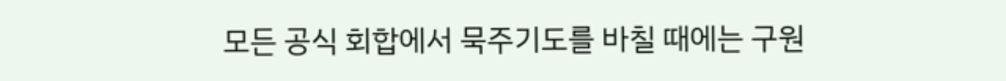모든 공식 회합에서 묵주기도를 바칠 때에는 구원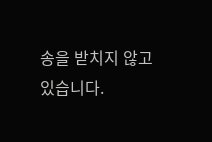송을 받치지 않고 있습니다.